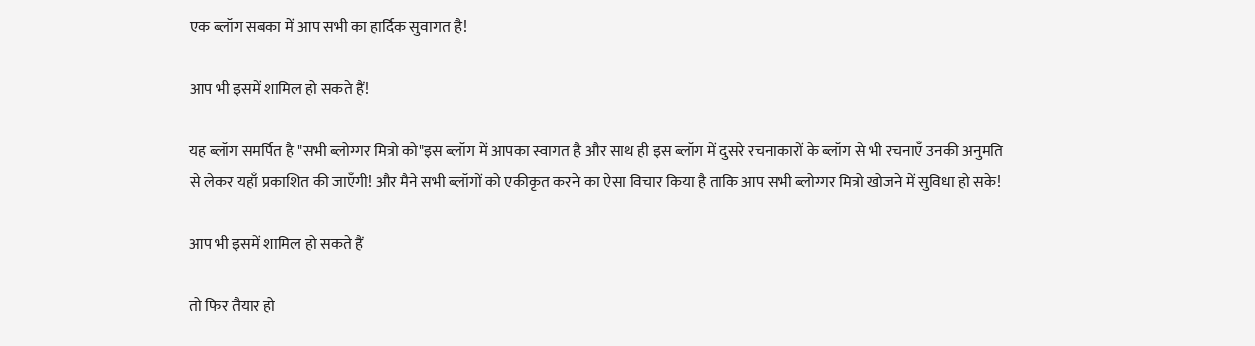एक ब्लॉग सबका में आप सभी का हार्दिक सुवागत है!

आप भी इसमें शामिल हो सकते हैं!

यह ब्लॉग समर्पित है "सभी ब्लोग्गर मित्रो को"इस ब्लॉग में आपका स्वागत है और साथ ही इस ब्लॉग में दुसरे रचनाकारों के ब्लॉग से भी रचनाएँ उनकी अनुमति से लेकर यहाँ प्रकाशित की जाएँगी! और मैने सभी ब्लॉगों को एकीकृत करने का ऐसा विचार किया है ताकि आप सभी ब्लोग्गर मित्रो खोजने में सुविधा हो सके!

आप भी इसमें शामिल हो सकते हैं

तो फिर तैयार हो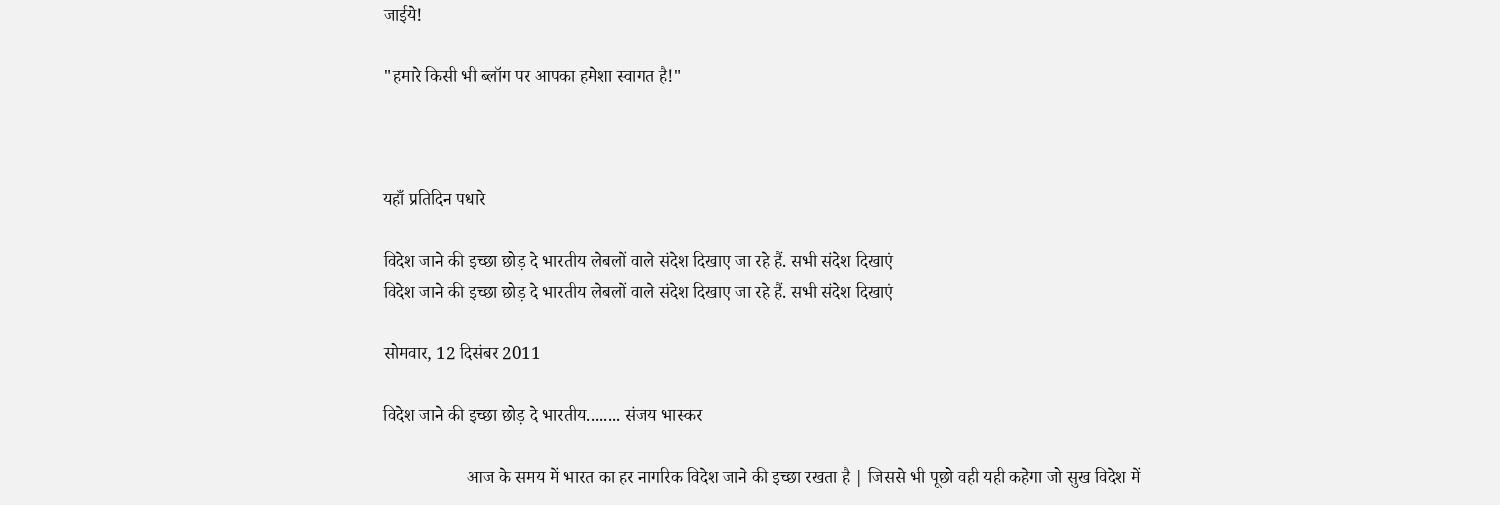जाईये!

"हमारे किसी भी ब्लॉग पर आपका हमेशा स्वागत है!"



यहाँ प्रतिदिन पधारे

विदेश जाने की इच्छा छोड़ दे भारतीय लेबलों वाले संदेश दिखाए जा रहे हैं. सभी संदेश दिखाएं
विदेश जाने की इच्छा छोड़ दे भारतीय लेबलों वाले संदेश दिखाए जा रहे हैं. सभी संदेश दिखाएं

सोमवार, 12 दिसंबर 2011

विदेश जाने की इच्छा छोड़ दे भारतीय........ संजय भास्कर

                   आज के समय में भारत का हर नागरिक विदेश जाने की इच्छा रखता है | जिससे भी पूछो वही यही कहेगा जो सुख विदेश में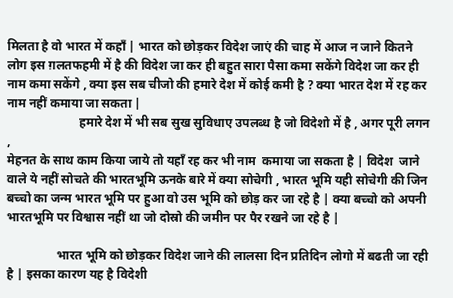मिलता है वो भारत में कहाँ | भारत को छोड़कर विदेश जाएं की चाह में आज न जाने कितने लोग इस ग़लतफहमी में है की विदेश जा कर ही बहुत सारा पैसा कमा सकेंगे विदेश जा कर ही नाम कमा सकेंगे , क्या इस सब चीजो की हमारे देश में कोई कमी है ? क्या भारत देश में रह कर नाम नहीं कमाया जा सकता |
                       हमारे देश में भी सब सुख सुविधाए उपलब्ध है जो विदेशो में है , अगर पूरी लगन ,
मेहनत के साथ काम किया जाये तो यहाँ रह कर भी नाम  कमाया जा सकता है | विदेश  जाने वाले ये नहीं सोचते की भारतभूमि ऊनके बारे में क्या सोचेगी , भारत भूमि यही सोचेगी की जिन बच्चो का जन्म भारत भूमि पर हुआ वो उस भूमि को छोड़ कर जा रहे है | क्या बच्चो को अपनी भारतभूमि पर विश्वास नहीं था जो दोस्रो की जमीन पर पैर रखने जा रहे है |

                भारत भूमि को छोड़कर विदेश जाने की लालसा दिन प्रतिदिन लोगो में बढती जा रही है | इसका कारण यह है विदेशी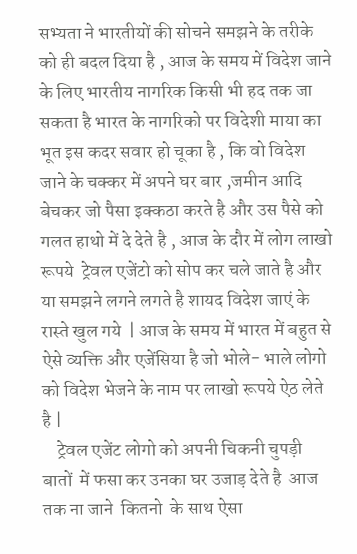सभ्यता ने भारतीयों की सोचने समझने के तरीके को ही बदल दिया है , आज के समय में विदेश जाने के लिए भारतीय नागरिक किसी भी हद तक जा सकता है भारत के नागरिको पर विदेशी माया का भूत इस कदर सवार हो चूका है , कि वो विदेश जाने के चक्कर में अपने घर बार ,जमीन आदि बेचकर जो पैसा इक्कठा करते है और उस पैसे को गलत हाथो में दे देते है , आज के दौर में लोग लाखो रूपये  ट्रेवल एजेंटो को सोप कर चले जाते है और या समझने लगने लगते है शायद विदेश जाएं के रास्ते खुल गये  | आज के समय में भारत में बहुत से ऐसे व्यक्ति और एजेंसिया है जो भोले- भाले लोगो को विदेश भेजने के नाम पर लाखो रूपये ऐठ लेते है |
    ट्रेवल एजेंट लोगो को अपनी चिकनी चुपड़ी बातों  में फसा कर उनका घर उजाड़ देते है  आज तक ना जाने  कितनो  के साथ ऐसा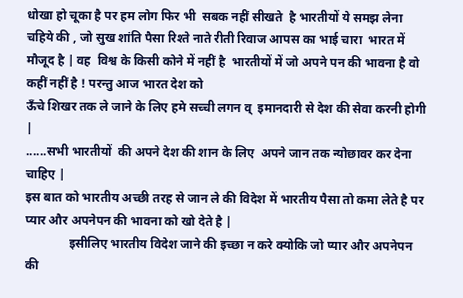धोखा हो चूका है पर हम लोग फिर भी  सबक नहीं सीखते  है भारतीयों ये समझ लेना चहिये की , जो सुख शांति पैसा रिश्ते नाते रीती रिवाज आपस का भाई चारा  भारत में मौजूद है | वह  विश्व के किसी कोने में नहीं है  भारतीयों में जो अपने पन की भावना है वो कहीं नहीं है ! परन्तु आज भारत देश को
ऊँचे शिखर तक ले जाने के लिए हमे सच्ची लगन व्  इमानदारी से देश की सेवा करनी होगी |
......सभी भारतीयों  की अपने देश की शान के लिए  अपने जान तक न्योछावर कर देना  चाहिए |
इस बात को भारतीय अच्छी तरह से जान ले की विदेश में भारतीय पैसा तो कमा लेते है पर प्यार और अपनेपन की भावना को खो देते है |
              इसीलिए भारतीय विदेश जाने की इच्छा न करे क्योकि जो प्यार और अपनेपन की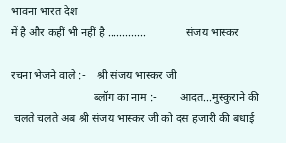भावना भारत देश
में है और कहीं भी नहीं है .............              संजय भास्कर

रचना भेजने वाले :-    श्री संजय भास्कर जी
                             ब्लॉग का नाम :-        आदत...मुस्कुराने की
 चलते चलते अब श्री संजय भास्कर जी को दस हजारी की बधाई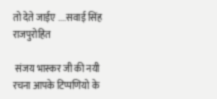तो देते जाईए ....सवाई सिंह राजपुरोहित

 संजय भास्कर जी की नयी रचना आपके टिप्पणियो के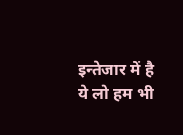इन्तेजार में है
ये लो हम भी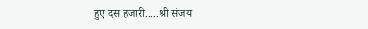हुए दस हजारी.....श्री संजय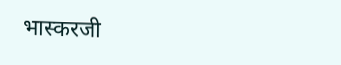भास्करजी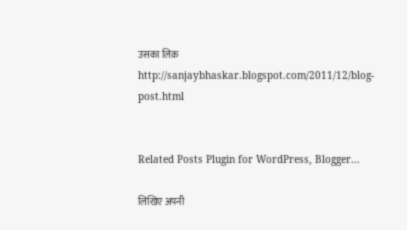उसका लिक़ http://sanjaybhaskar.blogspot.com/2011/12/blog-post.html


Related Posts Plugin for WordPress, Blogger...

लिखिए अपनी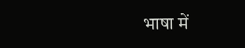भाषा में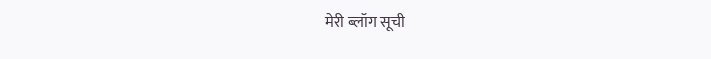मेरी ब्लॉग सूची